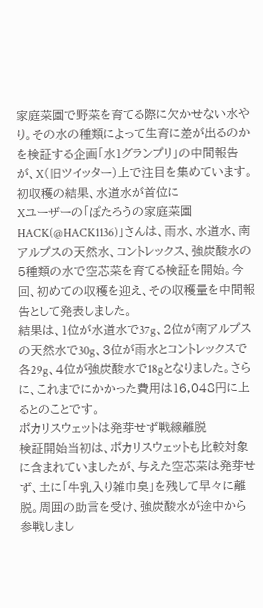家庭菜園で野菜を育てる際に欠かせない水やり。その水の種類によって生育に差が出るのかを検証する企画「水1グランプリ」の中間報告が、X(旧ツイッター)上で注目を集めています。
初収穫の結果、水道水が首位に
Xユーザーの「ぽたろうの家庭菜園HACK(@HACK1136)」さんは、雨水、水道水、南アルプスの天然水、コントレックス、強炭酸水の5種類の水で空芯菜を育てる検証を開始。今回、初めての収穫を迎え、その収穫量を中間報告として発表しました。
結果は、1位が水道水で37g、2位が南アルプスの天然水で30g、3位が雨水とコントレックスで各29g、4位が強炭酸水で18gとなりました。さらに、これまでにかかった費用は16,048円に上るとのことです。
ポカリスウェットは発芽せず戦線離脱
検証開始当初は、ポカリスウェットも比較対象に含まれていましたが、与えた空芯菜は発芽せず、土に「牛乳入り雑巾臭」を残して早々に離脱。周囲の助言を受け、強炭酸水が途中から参戦しまし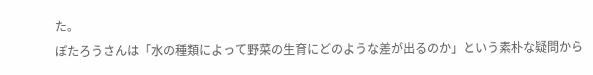た。
ぽたろうさんは「水の種類によって野菜の生育にどのような差が出るのか」という素朴な疑問から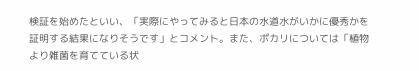検証を始めたといい、「実際にやってみると日本の水道水がいかに優秀かを証明する結果になりそうです」とコメント。また、ポカリについては「植物より雑菌を育てている状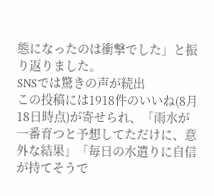態になったのは衝撃でした」と振り返りました。
SNSでは驚きの声が続出
この投稿には1918件のいいね(8月18日時点)が寄せられ、「雨水が一番育つと予想してただけに、意外な結果」「毎日の水遣りに自信が持てそうで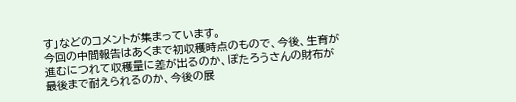す」などのコメントが集まっています。
今回の中間報告はあくまで初収穫時点のもので、今後、生育が進むにつれて収穫量に差が出るのか、ぽたろうさんの財布が最後まで耐えられるのか、今後の展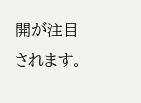開が注目されます。